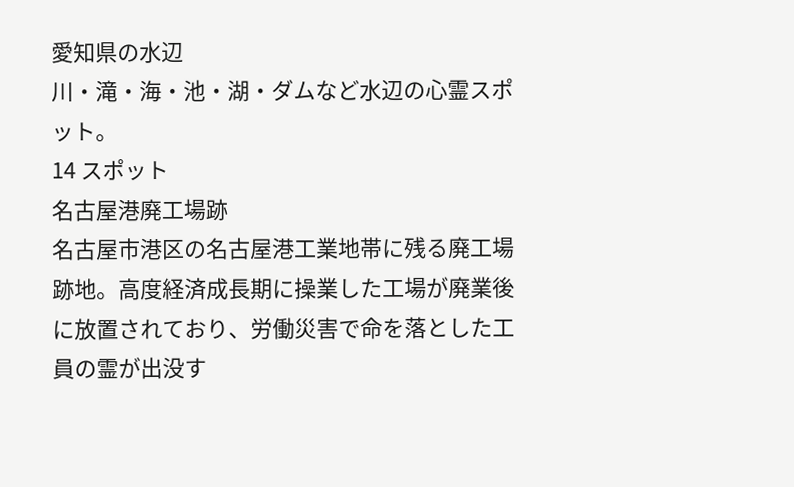愛知県の水辺
川・滝・海・池・湖・ダムなど水辺の心霊スポット。
14 スポット
名古屋港廃工場跡
名古屋市港区の名古屋港工業地帯に残る廃工場跡地。高度経済成長期に操業した工場が廃業後に放置されており、労働災害で命を落とした工員の霊が出没す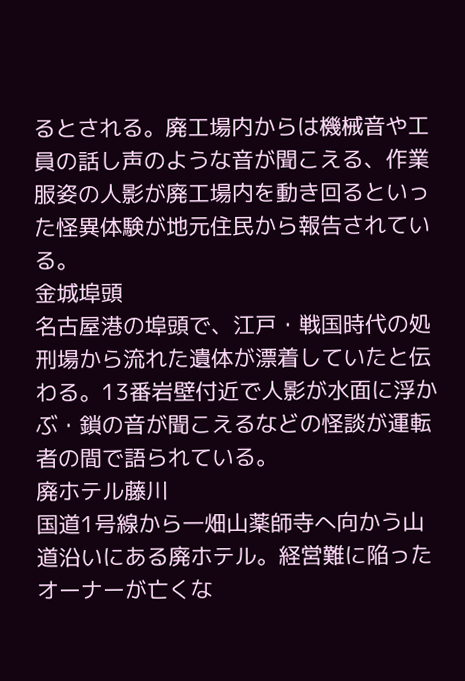るとされる。廃工場内からは機械音や工員の話し声のような音が聞こえる、作業服姿の人影が廃工場内を動き回るといった怪異体験が地元住民から報告されている。
金城埠頭
名古屋港の埠頭で、江戸・戦国時代の処刑場から流れた遺体が漂着していたと伝わる。13番岩壁付近で人影が水面に浮かぶ・鎖の音が聞こえるなどの怪談が運転者の間で語られている。
廃ホテル藤川
国道1号線から一畑山薬師寺へ向かう山道沿いにある廃ホテル。経営難に陥ったオーナーが亡くな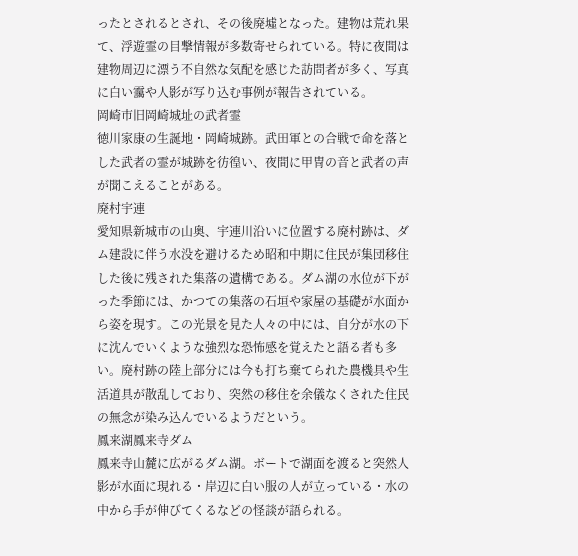ったとされるとされ、その後廃墟となった。建物は荒れ果て、浮遊霊の目撃情報が多数寄せられている。特に夜間は建物周辺に漂う不自然な気配を感じた訪問者が多く、写真に白い靄や人影が写り込む事例が報告されている。
岡崎市旧岡崎城址の武者霊
徳川家康の生誕地・岡崎城跡。武田軍との合戦で命を落とした武者の霊が城跡を彷徨い、夜間に甲冑の音と武者の声が聞こえることがある。
廃村宇連
愛知県新城市の山奥、宇連川沿いに位置する廃村跡は、ダム建設に伴う水没を避けるため昭和中期に住民が集団移住した後に残された集落の遺構である。ダム湖の水位が下がった季節には、かつての集落の石垣や家屋の基礎が水面から姿を現す。この光景を見た人々の中には、自分が水の下に沈んでいくような強烈な恐怖感を覚えたと語る者も多い。廃村跡の陸上部分には今も打ち棄てられた農機具や生活道具が散乱しており、突然の移住を余儀なくされた住民の無念が染み込んでいるようだという。
鳳来湖鳳来寺ダム
鳳来寺山麓に広がるダム湖。ボートで湖面を渡ると突然人影が水面に現れる・岸辺に白い服の人が立っている・水の中から手が伸びてくるなどの怪談が語られる。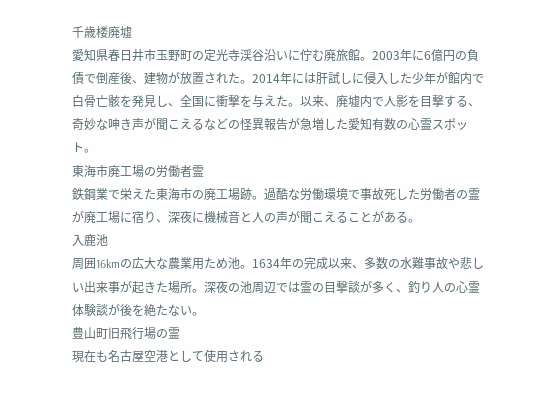千歳楼廃墟
愛知県春日井市玉野町の定光寺渓谷沿いに佇む廃旅館。2003年に6億円の負債で倒産後、建物が放置された。2014年には肝試しに侵入した少年が館内で白骨亡骸を発見し、全国に衝撃を与えた。以来、廃墟内で人影を目撃する、奇妙な呻き声が聞こえるなどの怪異報告が急増した愛知有数の心霊スポット。
東海市廃工場の労働者霊
鉄鋼業で栄えた東海市の廃工場跡。過酷な労働環境で事故死した労働者の霊が廃工場に宿り、深夜に機械音と人の声が聞こえることがある。
入鹿池
周囲16kmの広大な農業用ため池。1634年の完成以来、多数の水難事故や悲しい出来事が起きた場所。深夜の池周辺では霊の目撃談が多く、釣り人の心霊体験談が後を絶たない。
豊山町旧飛行場の霊
現在も名古屋空港として使用される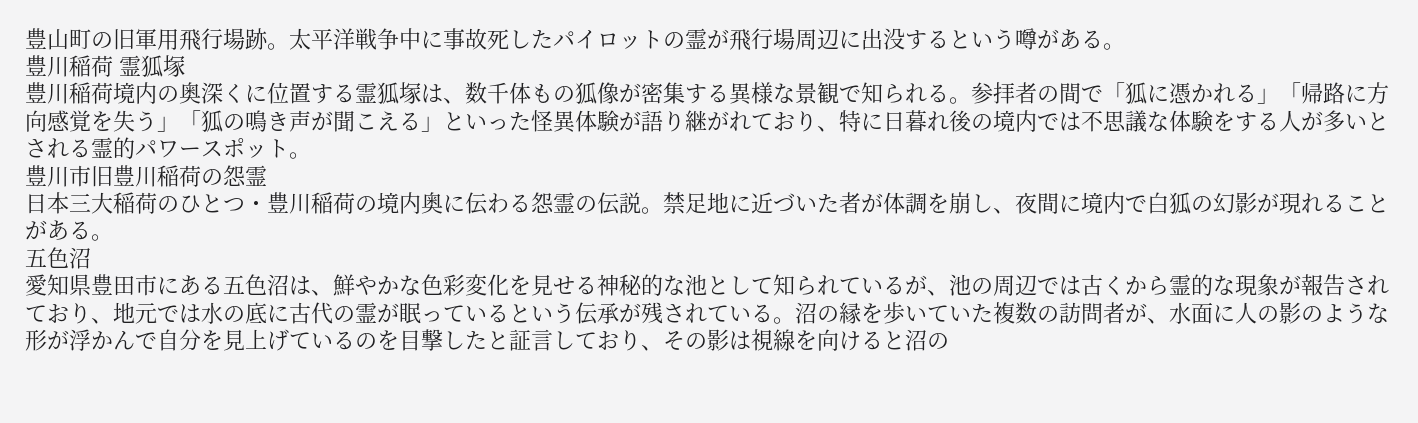豊山町の旧軍用飛行場跡。太平洋戦争中に事故死したパイロットの霊が飛行場周辺に出没するという噂がある。
豊川稲荷 霊狐塚
豊川稲荷境内の奥深くに位置する霊狐塚は、数千体もの狐像が密集する異様な景観で知られる。参拝者の間で「狐に憑かれる」「帰路に方向感覚を失う」「狐の鳴き声が聞こえる」といった怪異体験が語り継がれており、特に日暮れ後の境内では不思議な体験をする人が多いとされる霊的パワースポット。
豊川市旧豊川稲荷の怨霊
日本三大稲荷のひとつ・豊川稲荷の境内奥に伝わる怨霊の伝説。禁足地に近づいた者が体調を崩し、夜間に境内で白狐の幻影が現れることがある。
五色沼
愛知県豊田市にある五色沼は、鮮やかな色彩変化を見せる神秘的な池として知られているが、池の周辺では古くから霊的な現象が報告されており、地元では水の底に古代の霊が眠っているという伝承が残されている。沼の縁を歩いていた複数の訪問者が、水面に人の影のような形が浮かんで自分を見上げているのを目撃したと証言しており、その影は視線を向けると沼の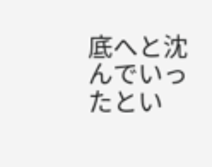底へと沈んでいったとい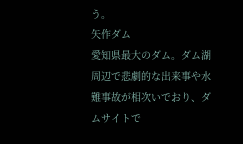う。
矢作ダム
愛知県最大のダム。ダム湖周辺で悲劇的な出来事や水難事故が相次いでおり、ダムサイトで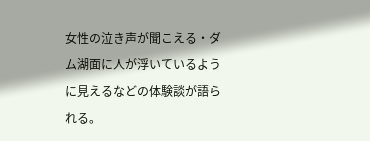女性の泣き声が聞こえる・ダム湖面に人が浮いているように見えるなどの体験談が語られる。